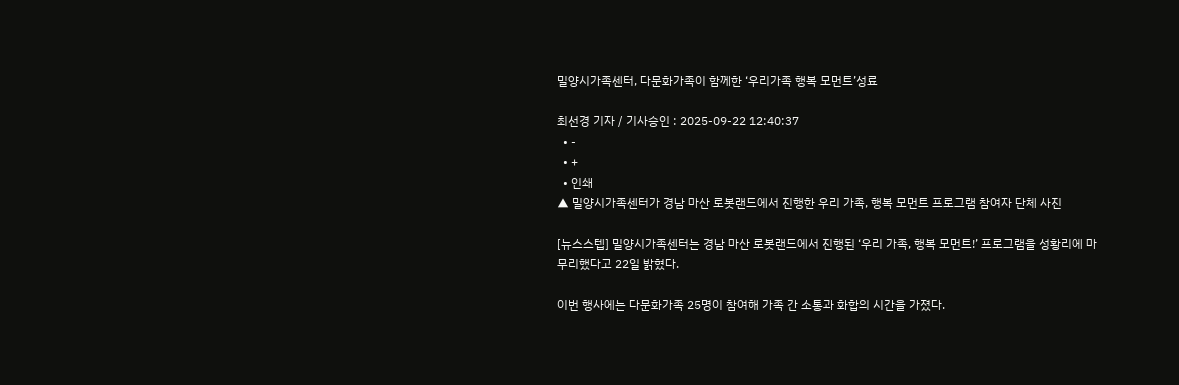밀양시가족센터, 다문화가족이 함께한 ‘우리가족 행복 모먼트’성료

최선경 기자 / 기사승인 : 2025-09-22 12:40:37
  • -
  • +
  • 인쇄
▲ 밀양시가족센터가 경남 마산 로봇랜드에서 진행한 우리 가족, 행복 모먼트 프로그램 참여자 단체 사진

[뉴스스텝] 밀양시가족센터는 경남 마산 로봇랜드에서 진행된 ‘우리 가족, 행복 모먼트!’ 프로그램을 성황리에 마무리했다고 22일 밝혔다.

이번 행사에는 다문화가족 25명이 참여해 가족 간 소통과 화합의 시간을 가졌다.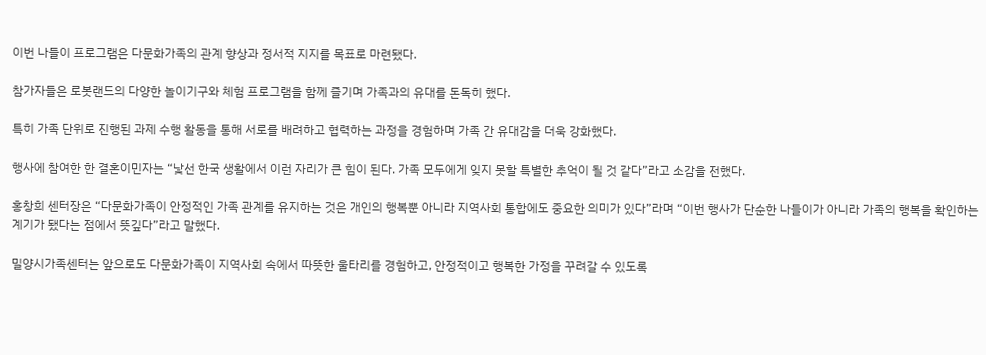이번 나들이 프로그램은 다문화가족의 관계 향상과 정서적 지지를 목표로 마련됐다.

참가자들은 로봇랜드의 다양한 놀이기구와 체험 프로그램을 함께 즐기며 가족과의 유대를 돈독히 했다.

특히 가족 단위로 진행된 과제 수행 활동을 통해 서로를 배려하고 협력하는 과정을 경험하며 가족 간 유대감을 더욱 강화했다.

행사에 참여한 한 결혼이민자는 “낯선 한국 생활에서 이런 자리가 큰 힘이 된다. 가족 모두에게 잊지 못할 특별한 추억이 될 것 같다”라고 소감을 전했다.

홍창희 센터장은 “다문화가족이 안정적인 가족 관계를 유지하는 것은 개인의 행복뿐 아니라 지역사회 통합에도 중요한 의미가 있다”라며 “이번 행사가 단순한 나들이가 아니라 가족의 행복을 확인하는 계기가 됐다는 점에서 뜻깊다”라고 말했다.

밀양시가족센터는 앞으로도 다문화가족이 지역사회 속에서 따뜻한 울타리를 경험하고, 안정적이고 행복한 가정을 꾸려갈 수 있도록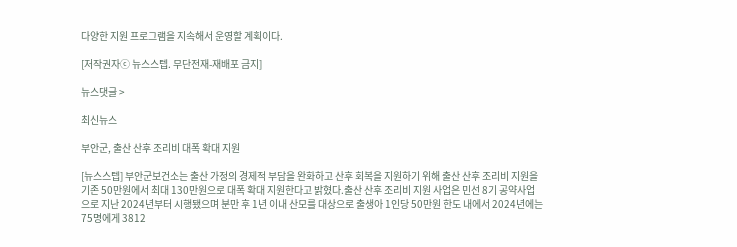다양한 지원 프로그램을 지속해서 운영할 계획이다.

[저작권자ⓒ 뉴스스텝. 무단전재-재배포 금지]

뉴스댓글 >

최신뉴스

부안군, 출산 산후 조리비 대폭 확대 지원

[뉴스스텝] 부안군보건소는 출산 가정의 경제적 부담을 완화하고 산후 회복을 지원하기 위해 출산 산후 조리비 지원을 기존 50만원에서 최대 130만원으로 대폭 확대 지원한다고 밝혔다.출산 산후 조리비 지원 사업은 민선 8기 공약사업으로 지난 2024년부터 시행됐으며 분만 후 1년 이내 산모를 대상으로 출생아 1인당 50만원 한도 내에서 2024년에는 75명에게 3812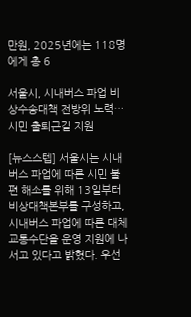만원, 2025년에는 118명에게 총 6

서울시, 시내버스 파업 비상수송대책 전방위 노력…시민 출퇴근길 지원

[뉴스스텝] 서울시는 시내버스 파업에 따른 시민 불편 해소를 위해 13일부터 비상대책본부를 구성하고, 시내버스 파업에 따른 대체 교통수단을 운영 지원에 나서고 있다고 밝혔다. 우선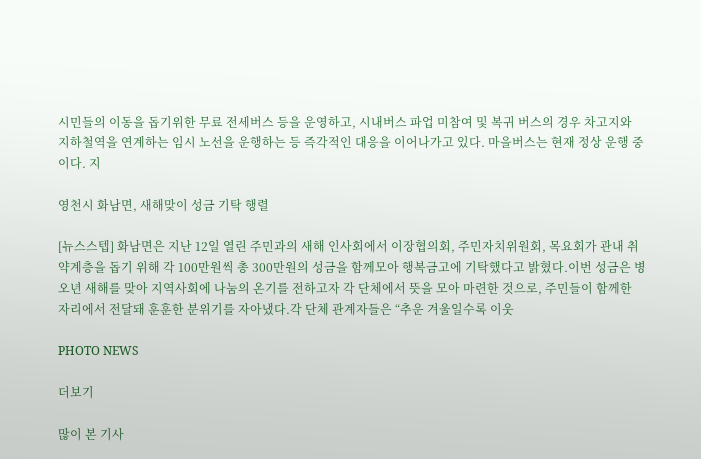시민들의 이동을 돕기위한 무료 전세버스 등을 운영하고, 시내버스 파업 미참여 및 복귀 버스의 경우 차고지와 지하철역을 연계하는 임시 노선을 운행하는 등 즉각적인 대응을 이어나가고 있다. 마을버스는 현재 정상 운행 중이다. 지

영천시 화남면, 새해맞이 성금 기탁 행렬

[뉴스스텝] 화남면은 지난 12일 열린 주민과의 새해 인사회에서 이장협의회, 주민자치위원회, 목요회가 관내 취약계층을 돕기 위해 각 100만원씩 총 300만원의 성금을 함께모아 행복금고에 기탁했다고 밝혔다.이번 성금은 병오년 새해를 맞아 지역사회에 나눔의 온기를 전하고자 각 단체에서 뜻을 모아 마련한 것으로, 주민들이 함께한 자리에서 전달돼 훈훈한 분위기를 자아냈다.각 단체 관계자들은 “추운 겨울일수록 이웃

PHOTO NEWS

더보기

많이 본 기사